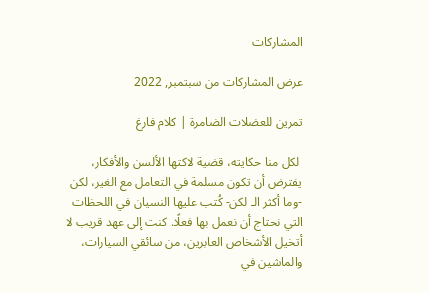المشاركات

عرض المشاركات من سبتمبر, 2022

تمرين للعضلات الضامرة | كلام فارغ

 لكل منا حكايته، قضية لاكتها الألسن والأفكار، يفترض أن تكون مسلمة في التعامل مع الغير، لكن -وما أكثر الـ لكن- كُتب عليها النسيان في اللحظات التي نحتاج أن نعمل بها فعلًا. كنت إلى عهد قريب لا أتخيل الأشخاص العابرين، من سائقي السيارات، والماشين في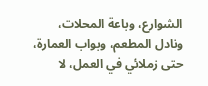الشوارع، وباعة المحلات، ونادل المطعم، وبواب العمارة، حتى زملائي في العمل، لا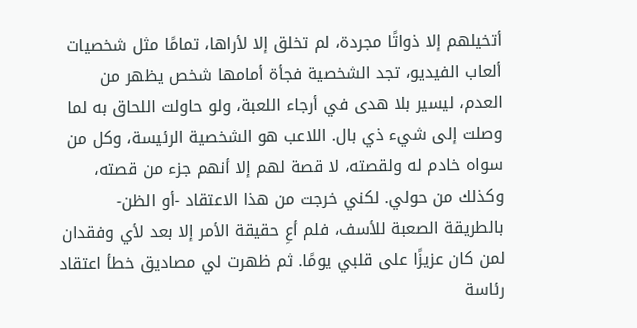أتخيلهم إلا ذواتًا مجردة، لم تخلق إلا لأراها، تمامًا مثل شخصيات ألعاب الفيديو، تجد الشخصية فجأة أمامها شخص يظهر من العدم، ليسير بلا هدى في أرجاء اللعبة، ولو حاولت اللحاق به لما وصلت إلى شيء ذي بال. اللاعب هو الشخصية الرئيسة، وكل من سواه خادم له ولقصته، لا قصة لهم إلا أنهم جزء من قصته، وكذلك من حولي. لكني خرجت من هذا الاعتقاد -أو الظن- بالطريقة الصعبة للأسف، فلم أعِ حقيقة الأمر إلا بعد لأي وفقدان لمن كان عزيزًا على قلبي يومًا. ثم ظهرت لي مصاديق خطأ اعتقاد رئاسة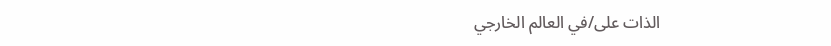الذات على/في العالم الخارجي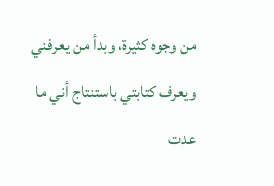من وجوه كثيرة، وبدأ من يعرفني ويعرف كتابتي باستنتاج أني ما عدت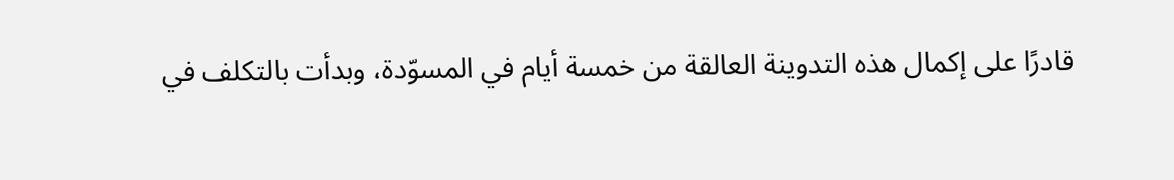قادرًا على إكمال هذه التدوينة العالقة من خمسة أيام في المسوّدة، وبدأت بالتكلف في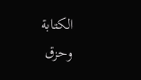الكتابة وحزق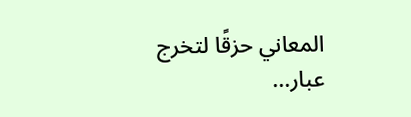المعاني حزقًا لتخرج عبار...